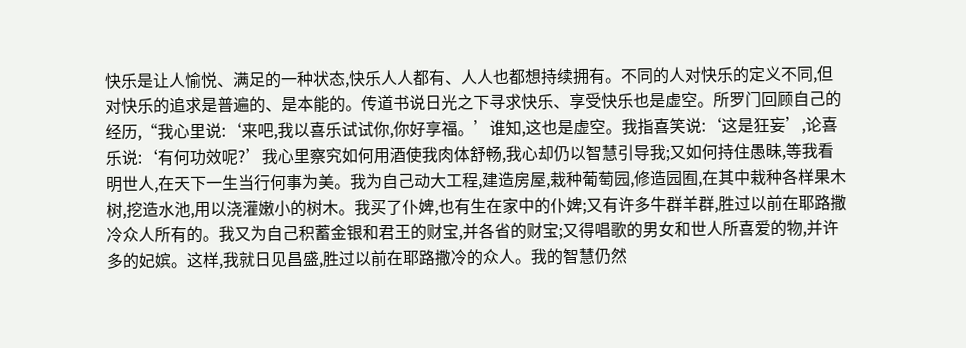快乐是让人愉悦、满足的一种状态,快乐人人都有、人人也都想持续拥有。不同的人对快乐的定义不同,但对快乐的追求是普遍的、是本能的。传道书说日光之下寻求快乐、享受快乐也是虚空。所罗门回顾自己的经历,“我心里说:‘来吧,我以喜乐试试你,你好享福。’谁知,这也是虚空。我指喜笑说:‘这是狂妄’,论喜乐说:‘有何功效呢?’我心里察究如何用酒使我肉体舒畅,我心却仍以智慧引导我;又如何持住愚昧,等我看明世人,在天下一生当行何事为美。我为自己动大工程,建造房屋,栽种葡萄园,修造园囿,在其中栽种各样果木树,挖造水池,用以浇灌嫩小的树木。我买了仆婢,也有生在家中的仆婢;又有许多牛群羊群,胜过以前在耶路撒冷众人所有的。我又为自己积蓄金银和君王的财宝,并各省的财宝;又得唱歌的男女和世人所喜爱的物,并许多的妃嫔。这样,我就日见昌盛,胜过以前在耶路撒冷的众人。我的智慧仍然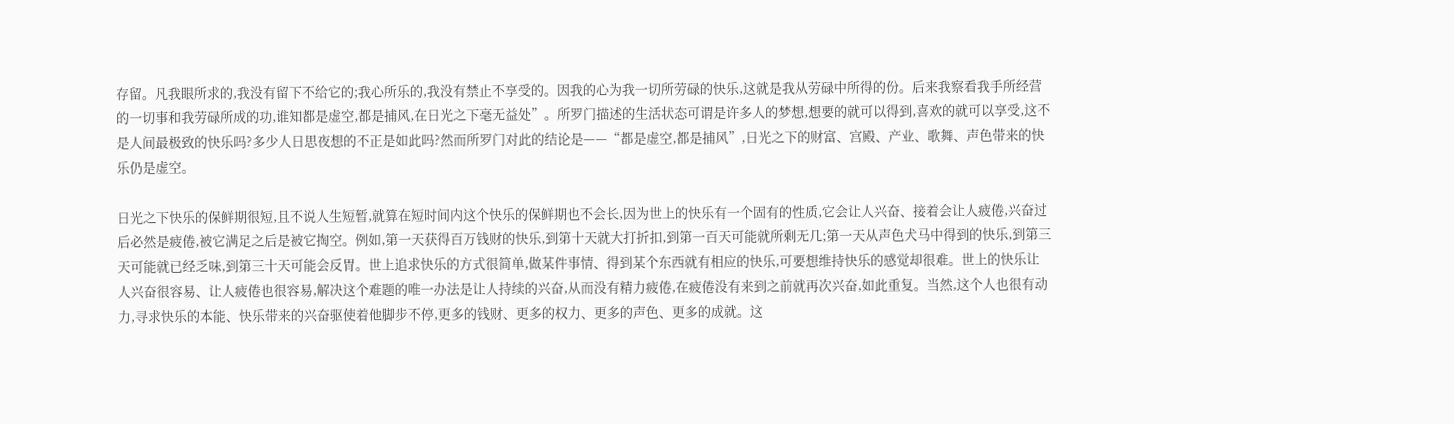存留。凡我眼所求的,我没有留下不给它的;我心所乐的,我没有禁止不享受的。因我的心为我一切所劳碌的快乐,这就是我从劳碌中所得的份。后来我察看我手所经营的一切事和我劳碌所成的功,谁知都是虚空,都是捕风,在日光之下毫无益处”。所罗门描述的生活状态可谓是许多人的梦想,想要的就可以得到,喜欢的就可以享受,这不是人间最极致的快乐吗?多少人日思夜想的不正是如此吗?然而所罗门对此的结论是——“都是虚空,都是捕风”,日光之下的财富、宫殿、产业、歌舞、声色带来的快乐仍是虚空。

日光之下快乐的保鲜期很短,且不说人生短暂,就算在短时间内这个快乐的保鲜期也不会长,因为世上的快乐有一个固有的性质,它会让人兴奋、接着会让人疲倦,兴奋过后必然是疲倦,被它满足之后是被它掏空。例如,第一天获得百万钱财的快乐,到第十天就大打折扣,到第一百天可能就所剩无几;第一天从声色犬马中得到的快乐,到第三天可能就已经乏味,到第三十天可能会反胃。世上追求快乐的方式很简单,做某件事情、得到某个东西就有相应的快乐,可要想维持快乐的感觉却很难。世上的快乐让人兴奋很容易、让人疲倦也很容易,解决这个难题的唯一办法是让人持续的兴奋,从而没有精力疲倦,在疲倦没有来到之前就再次兴奋,如此重复。当然,这个人也很有动力,寻求快乐的本能、快乐带来的兴奋驱使着他脚步不停,更多的钱财、更多的权力、更多的声色、更多的成就。这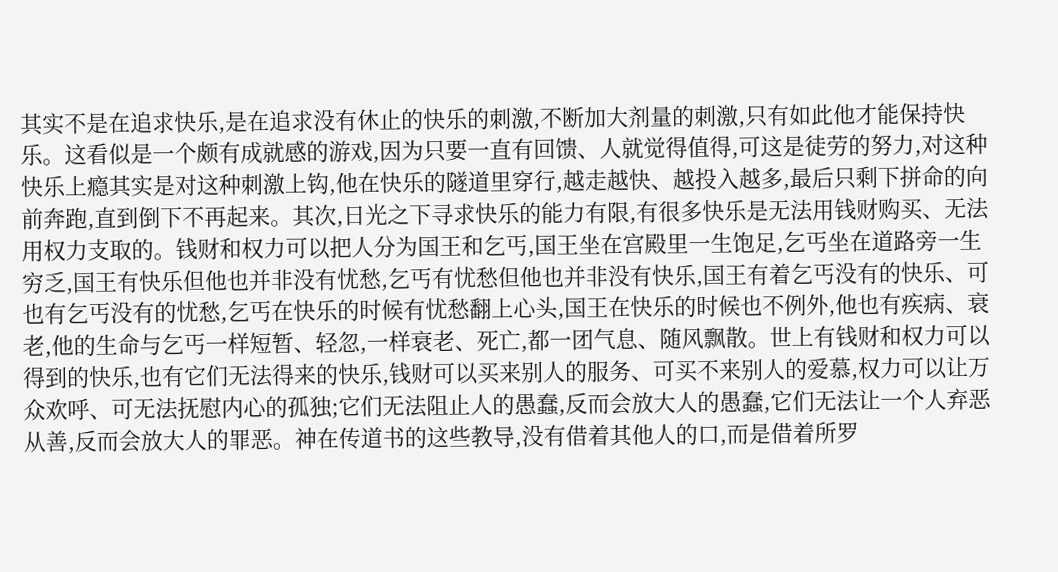其实不是在追求快乐,是在追求没有休止的快乐的刺激,不断加大剂量的刺激,只有如此他才能保持快乐。这看似是一个颇有成就感的游戏,因为只要一直有回馈、人就觉得值得,可这是徒劳的努力,对这种快乐上瘾其实是对这种刺激上钩,他在快乐的隧道里穿行,越走越快、越投入越多,最后只剩下拼命的向前奔跑,直到倒下不再起来。其次,日光之下寻求快乐的能力有限,有很多快乐是无法用钱财购买、无法用权力支取的。钱财和权力可以把人分为国王和乞丐,国王坐在宫殿里一生饱足,乞丐坐在道路旁一生穷乏,国王有快乐但他也并非没有忧愁,乞丐有忧愁但他也并非没有快乐,国王有着乞丐没有的快乐、可也有乞丐没有的忧愁,乞丐在快乐的时候有忧愁翻上心头,国王在快乐的时候也不例外,他也有疾病、衰老,他的生命与乞丐一样短暂、轻忽,一样衰老、死亡,都一团气息、随风飘散。世上有钱财和权力可以得到的快乐,也有它们无法得来的快乐,钱财可以买来别人的服务、可买不来别人的爱慕,权力可以让万众欢呼、可无法抚慰内心的孤独;它们无法阻止人的愚蠢,反而会放大人的愚蠢,它们无法让一个人弃恶从善,反而会放大人的罪恶。神在传道书的这些教导,没有借着其他人的口,而是借着所罗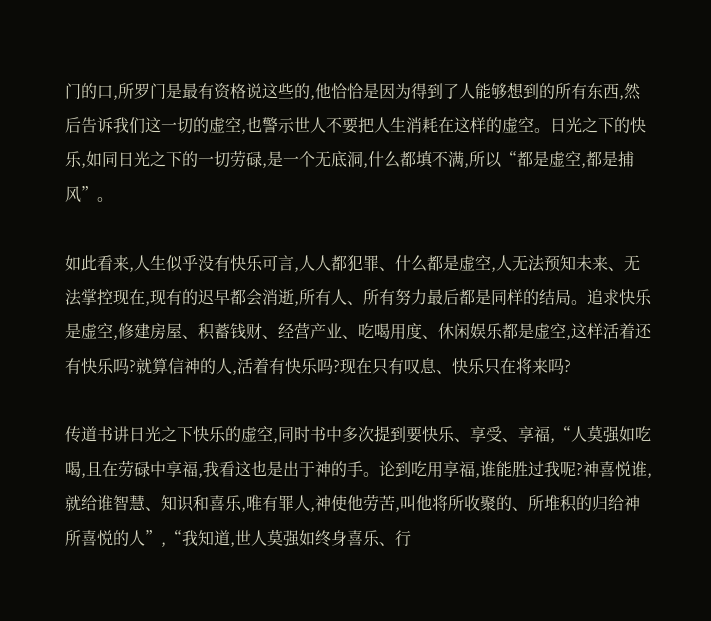门的口,所罗门是最有资格说这些的,他恰恰是因为得到了人能够想到的所有东西,然后告诉我们这一切的虚空,也警示世人不要把人生消耗在这样的虚空。日光之下的快乐,如同日光之下的一切劳碌,是一个无底洞,什么都填不满,所以“都是虚空,都是捕风”。

如此看来,人生似乎没有快乐可言,人人都犯罪、什么都是虚空,人无法预知未来、无法掌控现在,现有的迟早都会消逝,所有人、所有努力最后都是同样的结局。追求快乐是虚空,修建房屋、积蓄钱财、经营产业、吃喝用度、休闲娱乐都是虚空,这样活着还有快乐吗?就算信神的人,活着有快乐吗?现在只有叹息、快乐只在将来吗?

传道书讲日光之下快乐的虚空,同时书中多次提到要快乐、享受、享福,“人莫强如吃喝,且在劳碌中享福,我看这也是出于神的手。论到吃用享福,谁能胜过我呢?神喜悦谁,就给谁智慧、知识和喜乐,唯有罪人,神使他劳苦,叫他将所收聚的、所堆积的归给神所喜悦的人”,“我知道,世人莫强如终身喜乐、行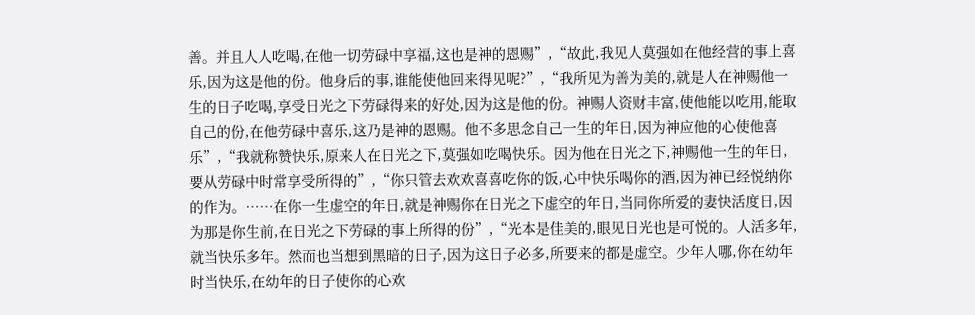善。并且人人吃喝,在他一切劳碌中享福,这也是神的恩赐”,“故此,我见人莫强如在他经营的事上喜乐,因为这是他的份。他身后的事,谁能使他回来得见呢?”,“我所见为善为美的,就是人在神赐他一生的日子吃喝,享受日光之下劳碌得来的好处,因为这是他的份。神赐人资财丰富,使他能以吃用,能取自己的份,在他劳碌中喜乐,这乃是神的恩赐。他不多思念自己一生的年日,因为神应他的心使他喜乐”,“我就称赞快乐,原来人在日光之下,莫强如吃喝快乐。因为他在日光之下,神赐他一生的年日,要从劳碌中时常享受所得的”,“你只管去欢欢喜喜吃你的饭,心中快乐喝你的酒,因为神已经悦纳你的作为。……在你一生虚空的年日,就是神赐你在日光之下虚空的年日,当同你所爱的妻快活度日,因为那是你生前,在日光之下劳碌的事上所得的份”,“光本是佳美的,眼见日光也是可悦的。人活多年,就当快乐多年。然而也当想到黑暗的日子,因为这日子必多,所要来的都是虚空。少年人哪,你在幼年时当快乐,在幼年的日子使你的心欢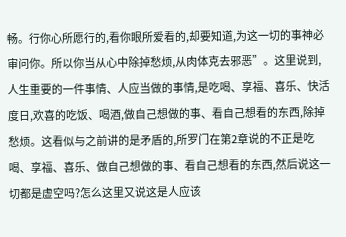畅。行你心所愿行的,看你眼所爱看的,却要知道,为这一切的事神必审问你。所以你当从心中除掉愁烦,从肉体克去邪恶”。这里说到,人生重要的一件事情、人应当做的事情,是吃喝、享福、喜乐、快活度日,欢喜的吃饭、喝酒,做自己想做的事、看自己想看的东西,除掉愁烦。这看似与之前讲的是矛盾的,所罗门在第2章说的不正是吃喝、享福、喜乐、做自己想做的事、看自己想看的东西,然后说这一切都是虚空吗?怎么这里又说这是人应该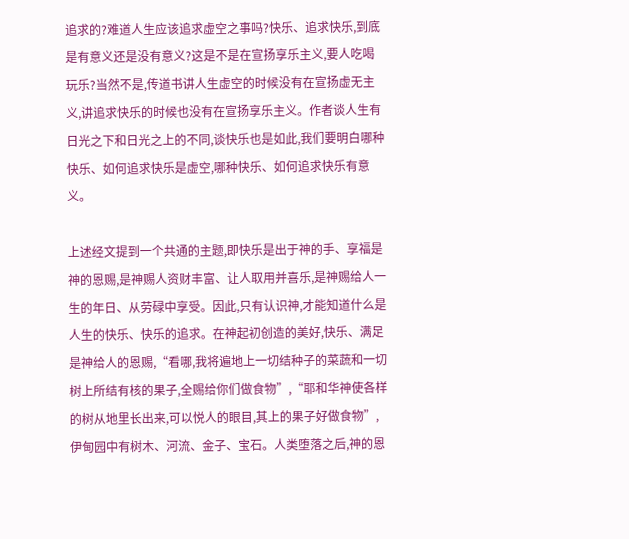追求的?难道人生应该追求虚空之事吗?快乐、追求快乐,到底是有意义还是没有意义?这是不是在宣扬享乐主义,要人吃喝玩乐?当然不是,传道书讲人生虚空的时候没有在宣扬虚无主义,讲追求快乐的时候也没有在宣扬享乐主义。作者谈人生有日光之下和日光之上的不同,谈快乐也是如此,我们要明白哪种快乐、如何追求快乐是虚空,哪种快乐、如何追求快乐有意义。

上述经文提到一个共通的主题,即快乐是出于神的手、享福是神的恩赐,是神赐人资财丰富、让人取用并喜乐,是神赐给人一生的年日、从劳碌中享受。因此,只有认识神,才能知道什么是人生的快乐、快乐的追求。在神起初创造的美好,快乐、满足是神给人的恩赐,“看哪,我将遍地上一切结种子的菜蔬和一切树上所结有核的果子,全赐给你们做食物”,“耶和华神使各样的树从地里长出来,可以悦人的眼目,其上的果子好做食物”,伊甸园中有树木、河流、金子、宝石。人类堕落之后,神的恩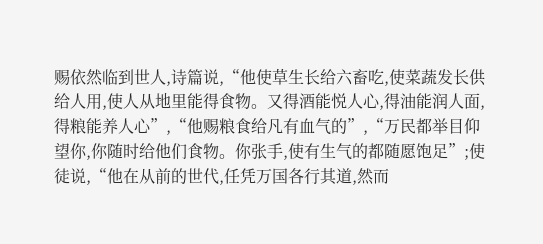赐依然临到世人,诗篇说,“他使草生长给六畜吃,使菜蔬发长供给人用,使人从地里能得食物。又得酒能悦人心,得油能润人面,得粮能养人心”,“他赐粮食给凡有血气的”,“万民都举目仰望你,你随时给他们食物。你张手,使有生气的都随愿饱足”;使徒说,“他在从前的世代,任凭万国各行其道,然而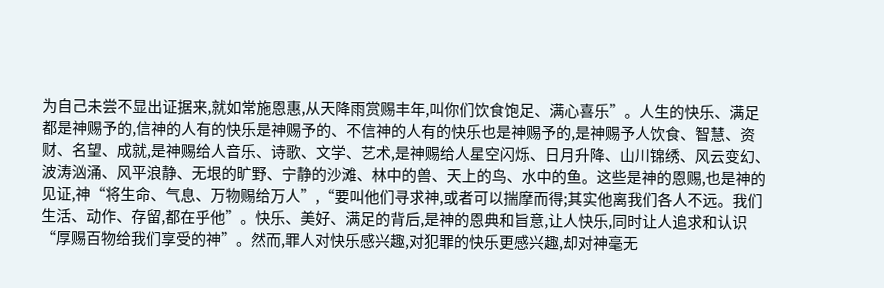为自己未尝不显出证据来,就如常施恩惠,从天降雨赏赐丰年,叫你们饮食饱足、满心喜乐”。人生的快乐、满足都是神赐予的,信神的人有的快乐是神赐予的、不信神的人有的快乐也是神赐予的,是神赐予人饮食、智慧、资财、名望、成就,是神赐给人音乐、诗歌、文学、艺术,是神赐给人星空闪烁、日月升降、山川锦绣、风云变幻、波涛汹涌、风平浪静、无垠的旷野、宁静的沙滩、林中的兽、天上的鸟、水中的鱼。这些是神的恩赐,也是神的见证,神“将生命、气息、万物赐给万人”,“要叫他们寻求神,或者可以揣摩而得;其实他离我们各人不远。我们生活、动作、存留,都在乎他”。快乐、美好、满足的背后,是神的恩典和旨意,让人快乐,同时让人追求和认识“厚赐百物给我们享受的神”。然而,罪人对快乐感兴趣,对犯罪的快乐更感兴趣,却对神毫无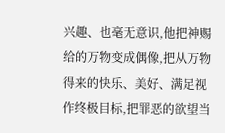兴趣、也毫无意识,他把神赐给的万物变成偶像,把从万物得来的快乐、美好、满足视作终极目标,把罪恶的欲望当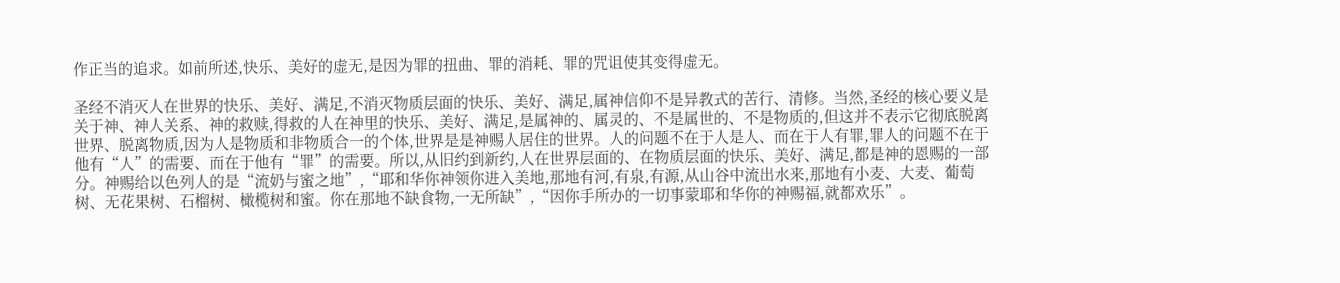作正当的追求。如前所述,快乐、美好的虚无,是因为罪的扭曲、罪的消耗、罪的咒诅使其变得虚无。

圣经不消灭人在世界的快乐、美好、满足,不消灭物质层面的快乐、美好、满足,属神信仰不是异教式的苦行、清修。当然,圣经的核心要义是关于神、神人关系、神的救赎,得救的人在神里的快乐、美好、满足,是属神的、属灵的、不是属世的、不是物质的,但这并不表示它彻底脱离世界、脱离物质,因为人是物质和非物质合一的个体,世界是是神赐人居住的世界。人的问题不在于人是人、而在于人有罪,罪人的问题不在于他有“人”的需要、而在于他有“罪”的需要。所以,从旧约到新约,人在世界层面的、在物质层面的快乐、美好、满足,都是神的恩赐的一部分。神赐给以色列人的是“流奶与蜜之地”,“耶和华你神领你进入美地,那地有河,有泉,有源,从山谷中流出水来,那地有小麦、大麦、葡萄树、无花果树、石榴树、橄榄树和蜜。你在那地不缺食物,一无所缺”,“因你手所办的一切事蒙耶和华你的神赐福,就都欢乐”。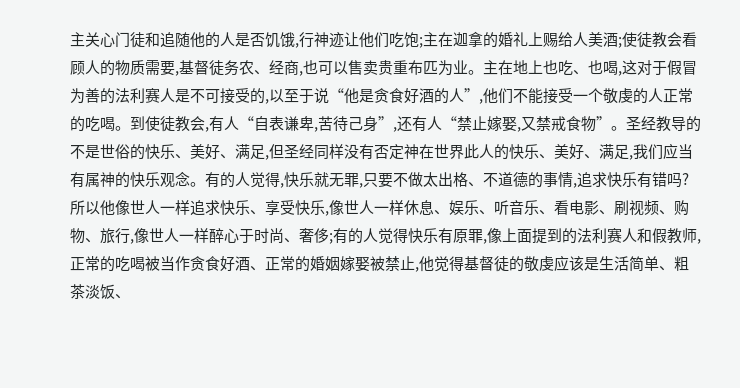主关心门徒和追随他的人是否饥饿,行神迹让他们吃饱;主在迦拿的婚礼上赐给人美酒;使徒教会看顾人的物质需要,基督徒务农、经商,也可以售卖贵重布匹为业。主在地上也吃、也喝,这对于假冒为善的法利赛人是不可接受的,以至于说“他是贪食好酒的人”,他们不能接受一个敬虔的人正常的吃喝。到使徒教会,有人“自表谦卑,苦待己身”,还有人“禁止嫁娶,又禁戒食物”。圣经教导的不是世俗的快乐、美好、满足,但圣经同样没有否定神在世界此人的快乐、美好、满足,我们应当有属神的快乐观念。有的人觉得,快乐就无罪,只要不做太出格、不道德的事情,追求快乐有错吗?所以他像世人一样追求快乐、享受快乐,像世人一样休息、娱乐、听音乐、看电影、刷视频、购物、旅行,像世人一样醉心于时尚、奢侈;有的人觉得快乐有原罪,像上面提到的法利赛人和假教师,正常的吃喝被当作贪食好酒、正常的婚姻嫁娶被禁止,他觉得基督徒的敬虔应该是生活简单、粗茶淡饭、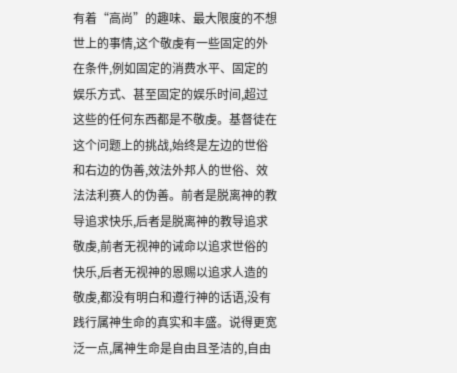有着“高尚”的趣味、最大限度的不想世上的事情,这个敬虔有一些固定的外在条件,例如固定的消费水平、固定的娱乐方式、甚至固定的娱乐时间,超过这些的任何东西都是不敬虔。基督徒在这个问题上的挑战,始终是左边的世俗和右边的伪善,效法外邦人的世俗、效法法利赛人的伪善。前者是脱离神的教导追求快乐,后者是脱离神的教导追求敬虔,前者无视神的诫命以追求世俗的快乐,后者无视神的恩赐以追求人造的敬虔,都没有明白和遵行神的话语,没有践行属神生命的真实和丰盛。说得更宽泛一点,属神生命是自由且圣洁的,自由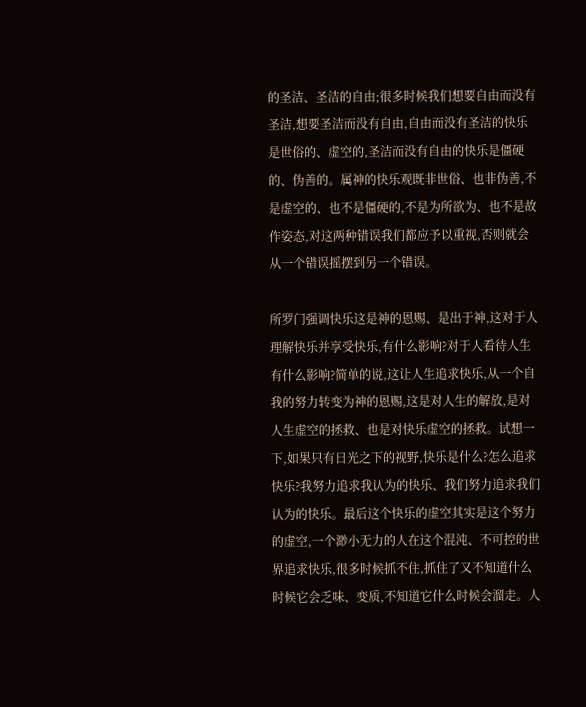的圣洁、圣洁的自由;很多时候我们想要自由而没有圣洁,想要圣洁而没有自由,自由而没有圣洁的快乐是世俗的、虚空的,圣洁而没有自由的快乐是僵硬的、伪善的。属神的快乐观既非世俗、也非伪善,不是虚空的、也不是僵硬的,不是为所欲为、也不是故作姿态,对这两种错误我们都应予以重视,否则就会从一个错误摇摆到另一个错误。

所罗门强调快乐这是神的恩赐、是出于神,这对于人理解快乐并享受快乐,有什么影响?对于人看待人生有什么影响?简单的说,这让人生追求快乐,从一个自我的努力转变为神的恩赐,这是对人生的解放,是对人生虚空的拯救、也是对快乐虚空的拯救。试想一下,如果只有日光之下的视野,快乐是什么?怎么追求快乐?我努力追求我认为的快乐、我们努力追求我们认为的快乐。最后这个快乐的虚空其实是这个努力的虚空,一个渺小无力的人在这个混沌、不可控的世界追求快乐,很多时候抓不住,抓住了又不知道什么时候它会乏味、变质,不知道它什么时候会溜走。人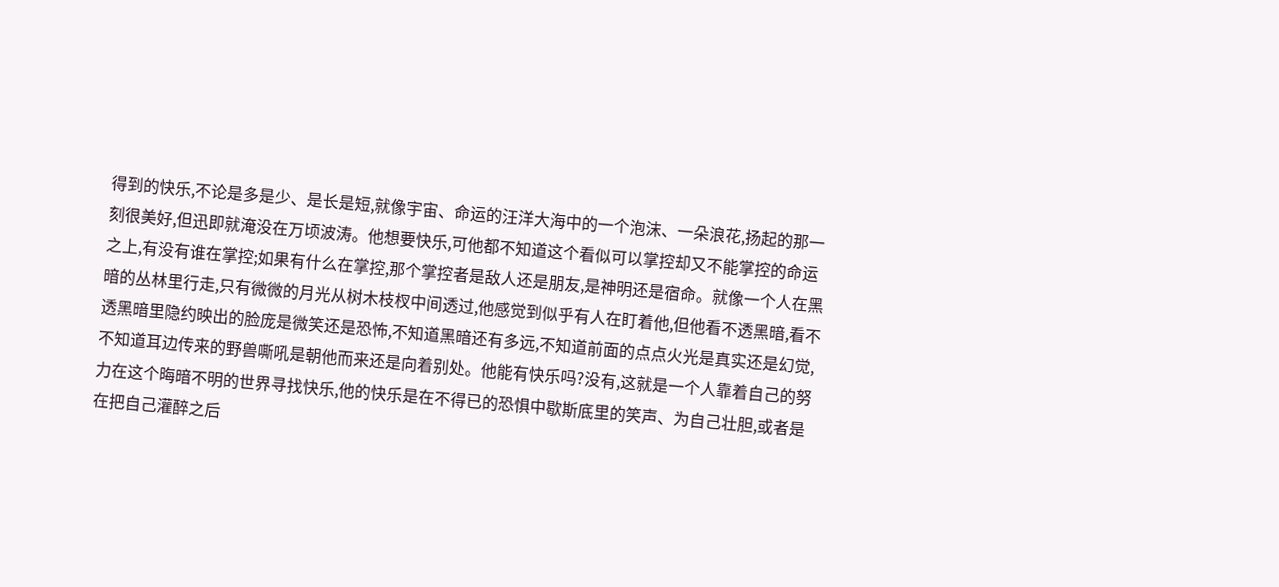得到的快乐,不论是多是少、是长是短,就像宇宙、命运的汪洋大海中的一个泡沫、一朵浪花,扬起的那一刻很美好,但迅即就淹没在万顷波涛。他想要快乐,可他都不知道这个看似可以掌控却又不能掌控的命运之上,有没有谁在掌控;如果有什么在掌控,那个掌控者是敌人还是朋友,是神明还是宿命。就像一个人在黑暗的丛林里行走,只有微微的月光从树木枝杈中间透过,他感觉到似乎有人在盯着他,但他看不透黑暗,看不透黑暗里隐约映出的脸庞是微笑还是恐怖,不知道黑暗还有多远,不知道前面的点点火光是真实还是幻觉,不知道耳边传来的野兽嘶吼是朝他而来还是向着别处。他能有快乐吗?没有,这就是一个人靠着自己的努力在这个晦暗不明的世界寻找快乐,他的快乐是在不得已的恐惧中歇斯底里的笑声、为自己壮胆,或者是在把自己灌醉之后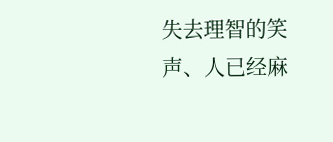失去理智的笑声、人已经麻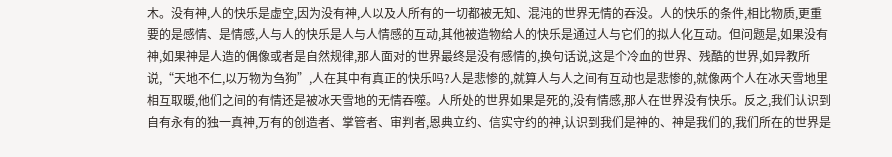木。没有神,人的快乐是虚空,因为没有神,人以及人所有的一切都被无知、混沌的世界无情的吞没。人的快乐的条件,相比物质,更重要的是感情、是情感,人与人的快乐是人与人情感的互动,其他被造物给人的快乐是通过人与它们的拟人化互动。但问题是,如果没有神,如果神是人造的偶像或者是自然规律,那人面对的世界最终是没有感情的,换句话说,这是个冷血的世界、残酷的世界,如异教所说,“天地不仁,以万物为刍狗”,人在其中有真正的快乐吗?人是悲惨的,就算人与人之间有互动也是悲惨的,就像两个人在冰天雪地里相互取暖,他们之间的有情还是被冰天雪地的无情吞噬。人所处的世界如果是死的,没有情感,那人在世界没有快乐。反之,我们认识到自有永有的独一真神,万有的创造者、掌管者、审判者,恩典立约、信实守约的神,认识到我们是神的、神是我们的,我们所在的世界是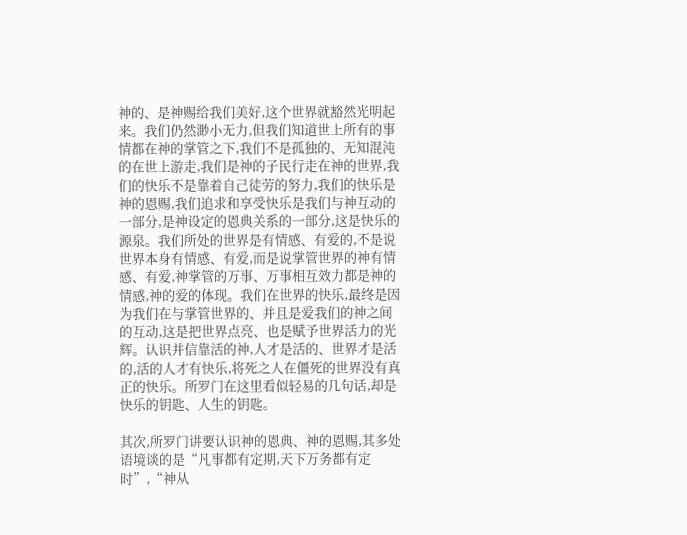神的、是神赐给我们美好,这个世界就豁然光明起来。我们仍然渺小无力,但我们知道世上所有的事情都在神的掌管之下,我们不是孤独的、无知混沌的在世上游走,我们是神的子民行走在神的世界,我们的快乐不是靠着自己徒劳的努力,我们的快乐是神的恩赐,我们追求和享受快乐是我们与神互动的一部分,是神设定的恩典关系的一部分,这是快乐的源泉。我们所处的世界是有情感、有爱的,不是说世界本身有情感、有爱,而是说掌管世界的神有情感、有爱,神掌管的万事、万事相互效力都是神的情感,神的爱的体现。我们在世界的快乐,最终是因为我们在与掌管世界的、并且是爱我们的神之间的互动,这是把世界点亮、也是赋予世界活力的光辉。认识并信靠活的神,人才是活的、世界才是活的,活的人才有快乐,将死之人在僵死的世界没有真正的快乐。所罗门在这里看似轻易的几句话,却是快乐的钥匙、人生的钥匙。

其次,所罗门讲要认识神的恩典、神的恩赐,其多处语境谈的是“凡事都有定期,天下万务都有定时”,“神从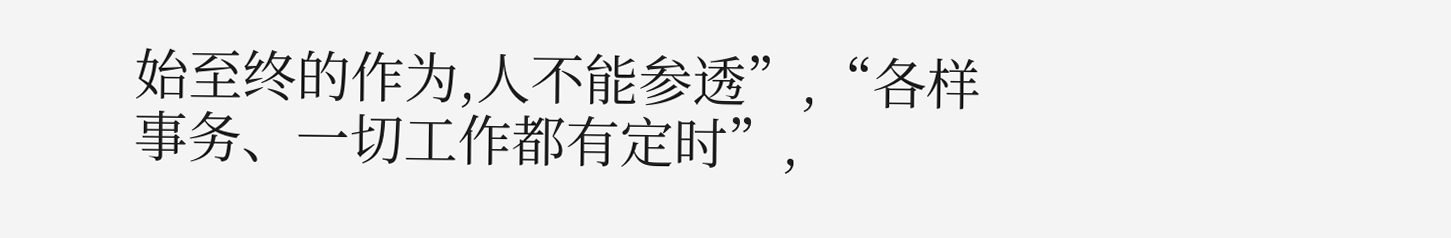始至终的作为,人不能参透”,“各样事务、一切工作都有定时”,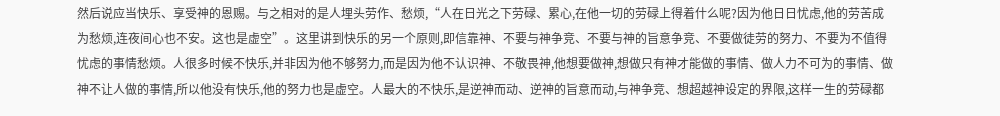然后说应当快乐、享受神的恩赐。与之相对的是人埋头劳作、愁烦,“人在日光之下劳碌、累心,在他一切的劳碌上得着什么呢?因为他日日忧虑,他的劳苦成为愁烦,连夜间心也不安。这也是虚空”。这里讲到快乐的另一个原则,即信靠神、不要与神争竞、不要与神的旨意争竞、不要做徒劳的努力、不要为不值得忧虑的事情愁烦。人很多时候不快乐,并非因为他不够努力,而是因为他不认识神、不敬畏神,他想要做神,想做只有神才能做的事情、做人力不可为的事情、做神不让人做的事情,所以他没有快乐,他的努力也是虚空。人最大的不快乐,是逆神而动、逆神的旨意而动,与神争竞、想超越神设定的界限,这样一生的劳碌都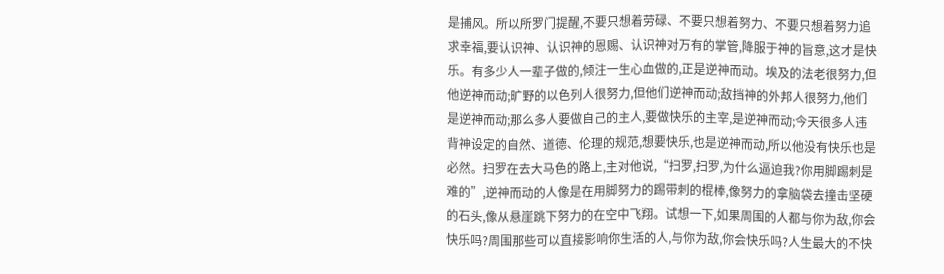是捕风。所以所罗门提醒,不要只想着劳碌、不要只想着努力、不要只想着努力追求幸福,要认识神、认识神的恩赐、认识神对万有的掌管,降服于神的旨意,这才是快乐。有多少人一辈子做的,倾注一生心血做的,正是逆神而动。埃及的法老很努力,但他逆神而动;旷野的以色列人很努力,但他们逆神而动;敌挡神的外邦人很努力,他们是逆神而动;那么多人要做自己的主人,要做快乐的主宰,是逆神而动;今天很多人违背神设定的自然、道德、伦理的规范,想要快乐,也是逆神而动,所以他没有快乐也是必然。扫罗在去大马色的路上,主对他说,“扫罗,扫罗,为什么逼迫我?你用脚踢刺是难的”,逆神而动的人像是在用脚努力的踢带刺的棍棒,像努力的拿脑袋去撞击坚硬的石头,像从悬崖跳下努力的在空中飞翔。试想一下,如果周围的人都与你为敌,你会快乐吗?周围那些可以直接影响你生活的人,与你为敌,你会快乐吗?人生最大的不快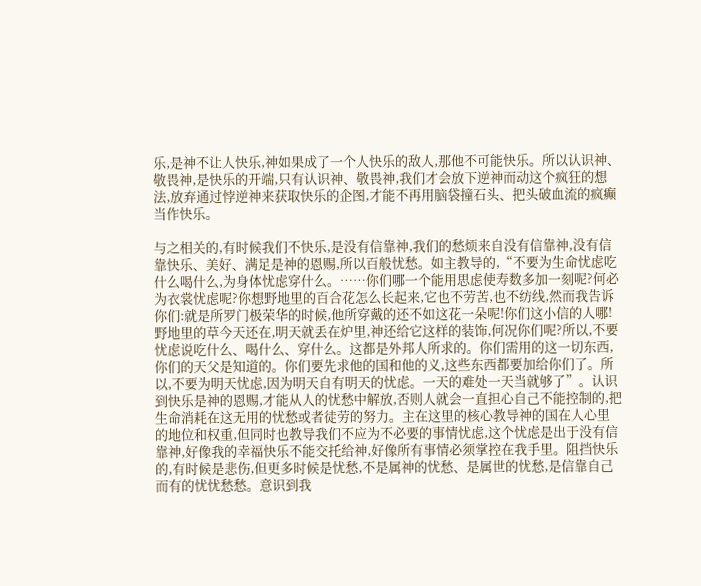乐,是神不让人快乐,神如果成了一个人快乐的敌人,那他不可能快乐。所以认识神、敬畏神,是快乐的开端,只有认识神、敬畏神,我们才会放下逆神而动这个疯狂的想法,放弃通过悖逆神来获取快乐的企图,才能不再用脑袋撞石头、把头破血流的疯癫当作快乐。

与之相关的,有时候我们不快乐,是没有信靠神,我们的愁烦来自没有信靠神,没有信靠快乐、美好、满足是神的恩赐,所以百般忧愁。如主教导的,“不要为生命忧虑吃什么喝什么,为身体忧虑穿什么。……你们哪一个能用思虑使寿数多加一刻呢?何必为衣裳忧虑呢?你想野地里的百合花怎么长起来,它也不劳苦,也不纺线,然而我告诉你们:就是所罗门极荣华的时候,他所穿戴的还不如这花一朵呢!你们这小信的人哪!野地里的草今天还在,明天就丢在炉里,神还给它这样的装饰,何况你们呢?所以,不要忧虑说吃什么、喝什么、穿什么。这都是外邦人所求的。你们需用的这一切东西,你们的天父是知道的。你们要先求他的国和他的义,这些东西都要加给你们了。所以,不要为明天忧虑,因为明天自有明天的忧虑。一天的难处一天当就够了”。认识到快乐是神的恩赐,才能从人的忧愁中解放,否则人就会一直担心自己不能控制的,把生命消耗在这无用的忧愁或者徒劳的努力。主在这里的核心教导神的国在人心里的地位和权重,但同时也教导我们不应为不必要的事情忧虑,这个忧虑是出于没有信靠神,好像我的幸福快乐不能交托给神,好像所有事情必须掌控在我手里。阻挡快乐的,有时候是悲伤,但更多时候是忧愁,不是属神的忧愁、是属世的忧愁,是信靠自己而有的忧忧愁愁。意识到我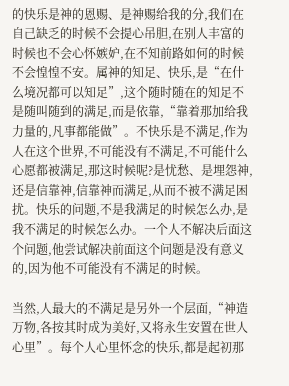的快乐是神的恩赐、是神赐给我的分,我们在自己缺乏的时候不会提心吊胆,在别人丰富的时候也不会心怀嫉妒,在不知前路如何的时候不会惶惶不安。属神的知足、快乐,是“在什么境况都可以知足”,这个随时随在的知足不是随叫随到的满足,而是依靠,“靠着那加给我力量的,凡事都能做”。不快乐是不满足,作为人在这个世界,不可能没有不满足,不可能什么心愿都被满足,那这时候呢?是忧愁、是埋怨神,还是信靠神,信靠神而满足,从而不被不满足困扰。快乐的问题,不是我满足的时候怎么办,是我不满足的时候怎么办。一个人不解决后面这个问题,他尝试解决前面这个问题是没有意义的,因为他不可能没有不满足的时候。

当然,人最大的不满足是另外一个层面,“神造万物,各按其时成为美好,又将永生安置在世人心里”。每个人心里怀念的快乐,都是起初那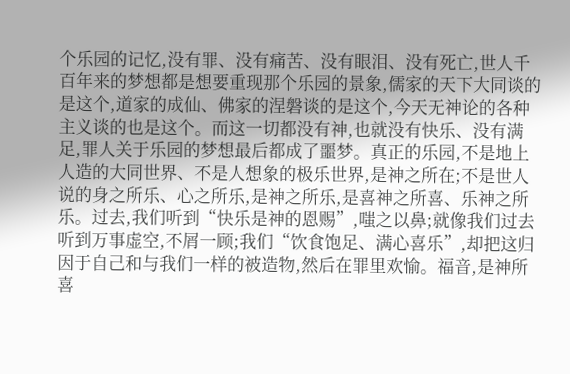个乐园的记忆,没有罪、没有痛苦、没有眼泪、没有死亡,世人千百年来的梦想都是想要重现那个乐园的景象,儒家的天下大同谈的是这个,道家的成仙、佛家的涅磐谈的是这个,今天无神论的各种主义谈的也是这个。而这一切都没有神,也就没有快乐、没有满足,罪人关于乐园的梦想最后都成了噩梦。真正的乐园,不是地上人造的大同世界、不是人想象的极乐世界,是神之所在;不是世人说的身之所乐、心之所乐,是神之所乐,是喜神之所喜、乐神之所乐。过去,我们听到“快乐是神的恩赐”,嗤之以鼻;就像我们过去听到万事虚空,不屑一顾;我们“饮食饱足、满心喜乐”,却把这归因于自己和与我们一样的被造物,然后在罪里欢愉。福音,是神所喜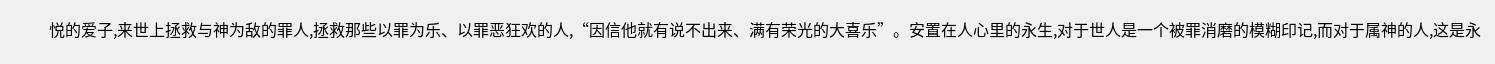悦的爱子,来世上拯救与神为敌的罪人,拯救那些以罪为乐、以罪恶狂欢的人,“因信他就有说不出来、满有荣光的大喜乐”。安置在人心里的永生,对于世人是一个被罪消磨的模糊印记,而对于属神的人,这是永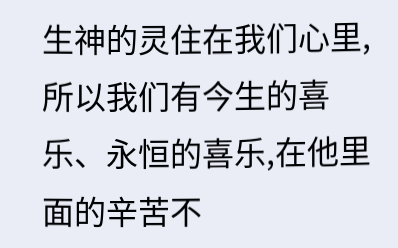生神的灵住在我们心里,所以我们有今生的喜乐、永恒的喜乐,在他里面的辛苦不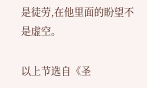是徒劳,在他里面的盼望不是虚空。

以上节选自《圣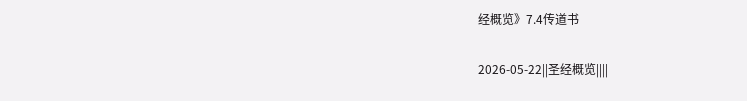经概览》7.4传道书

2026-05-22||圣经概览||||